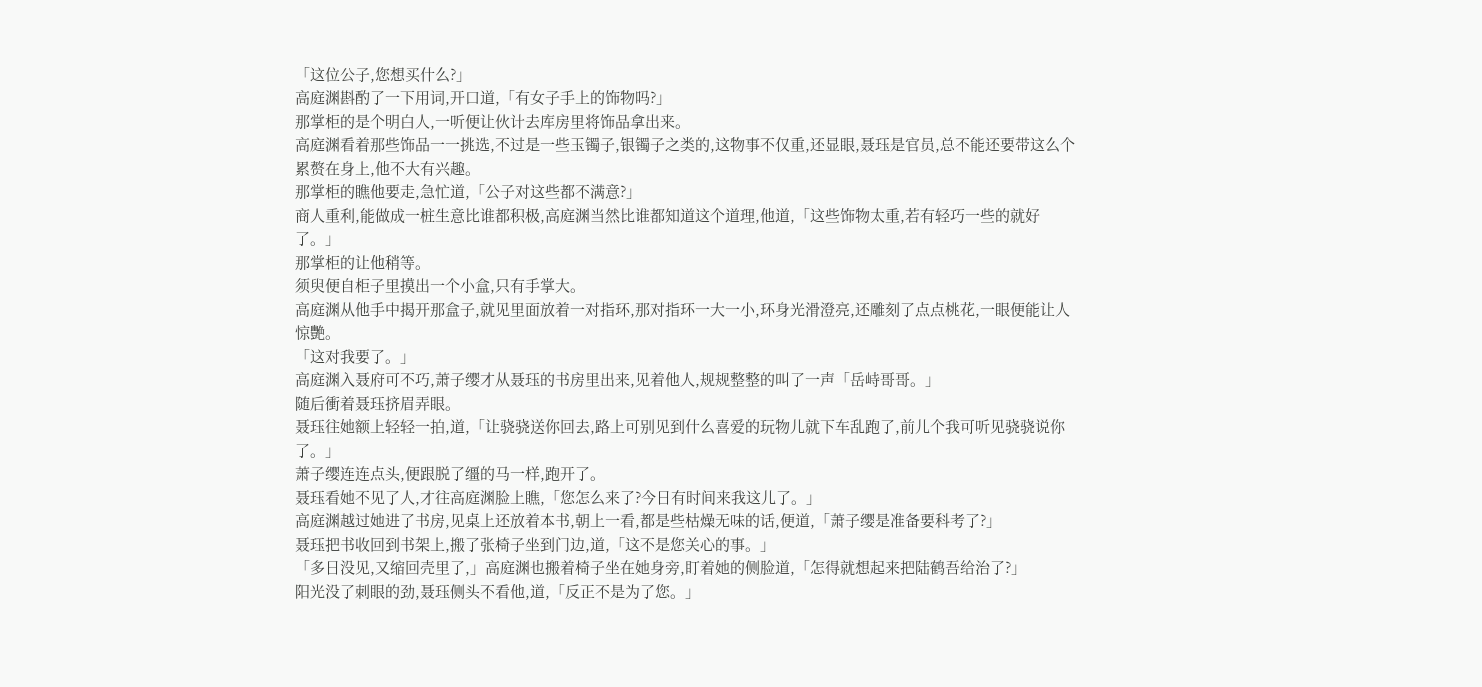「这位公子,您想买什么?」
高庭渊斟酌了一下用词,开口道,「有女子手上的饰物吗?」
那掌柜的是个明白人,一听便让伙计去库房里将饰品拿出来。
高庭渊看着那些饰品一一挑选,不过是一些玉镯子,银镯子之类的,这物事不仅重,还显眼,聂珏是官员,总不能还要带这么个累赘在身上,他不大有兴趣。
那掌柜的瞧他要走,急忙道,「公子对这些都不满意?」
商人重利,能做成一桩生意比谁都积极,高庭渊当然比谁都知道这个道理,他道,「这些饰物太重,若有轻巧一些的就好了。」
那掌柜的让他稍等。
须臾便自柜子里摸出一个小盒,只有手掌大。
高庭渊从他手中揭开那盒子,就见里面放着一对指环,那对指环一大一小,环身光滑澄亮,还雕刻了点点桃花,一眼便能让人惊艷。
「这对我要了。」
高庭渊入聂府可不巧,萧子缨才从聂珏的书房里出来,见着他人,规规整整的叫了一声「岳峙哥哥。」
随后衝着聂珏挤眉弄眼。
聂珏往她额上轻轻一拍,道,「让骁骁送你回去,路上可别见到什么喜爱的玩物儿就下车乱跑了,前儿个我可听见骁骁说你了。」
萧子缨连连点头,便跟脱了缰的马一样,跑开了。
聂珏看她不见了人,才往高庭渊脸上瞧,「您怎么来了?今日有时间来我这儿了。」
高庭渊越过她进了书房,见桌上还放着本书,朝上一看,都是些枯燥无味的话,便道,「萧子缨是准备要科考了?」
聂珏把书收回到书架上,搬了张椅子坐到门边,道,「这不是您关心的事。」
「多日没见,又缩回壳里了,」高庭渊也搬着椅子坐在她身旁,盯着她的侧脸道,「怎得就想起来把陆鹤吾给治了?」
阳光没了刺眼的劲,聂珏侧头不看他,道,「反正不是为了您。」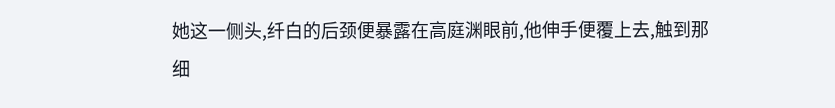她这一侧头,纤白的后颈便暴露在高庭渊眼前,他伸手便覆上去,触到那细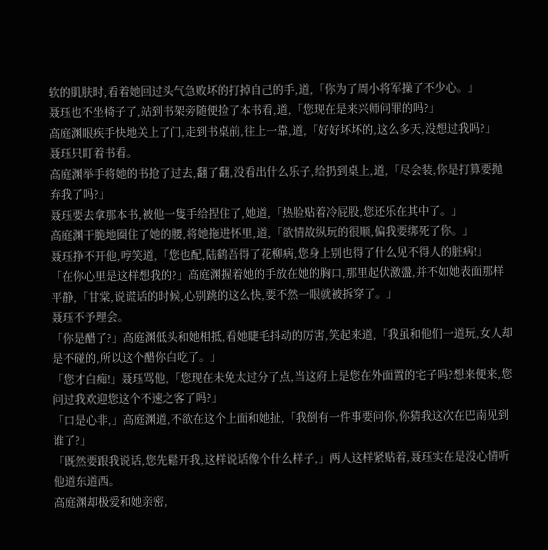软的肌肤时,看着她回过头气急败坏的打掉自己的手,道,「你为了周小将军操了不少心。」
聂珏也不坐椅子了,站到书架旁随便捡了本书看,道,「您现在是来兴师问罪的吗?」
高庭渊眼疾手快地关上了门,走到书桌前,往上一靠,道,「好好坏坏的,这么多天,没想过我吗?」
聂珏只盯着书看。
高庭渊举手将她的书抢了过去,翻了翻,没看出什么乐子,给扔到桌上,道,「尽会装,你是打算要抛弃我了吗?」
聂珏要去拿那本书,被他一隻手给捏住了,她道,「热脸贴着冷屁股,您还乐在其中了。」
高庭渊干脆地圈住了她的腰,将她拖进怀里,道,「欲情故纵玩的很顺,偏我要绑死了你。」
聂珏挣不开他,哼笑道,「您也配,陆鹤吾得了花柳病,您身上别也得了什么见不得人的脏病!」
「在你心里是这样想我的?」高庭渊握着她的手放在她的胸口,那里起伏激盪,并不如她表面那样平静,「甘棠,说谎话的时候,心别跳的这么快,要不然一眼就被拆穿了。」
聂珏不予理会。
「你是醋了?」高庭渊低头和她相抵,看她睫毛抖动的厉害,笑起来道,「我虽和他们一道玩,女人却是不碰的,所以这个醋你白吃了。」
「您才白痴!」聂珏骂他,「您现在未免太过分了点,当这府上是您在外面置的宅子吗?想来便来,您问过我欢迎您这个不速之客了吗?」
「口是心非,」高庭渊道,不欲在这个上面和她扯,「我倒有一件事要问你,你猜我这次在巴南见到谁了?」
「既然要跟我说话,您先鬆开我,这样说话像个什么样子,」两人这样紧贴着,聂珏实在是没心情听他道东道西。
高庭渊却极爱和她亲密,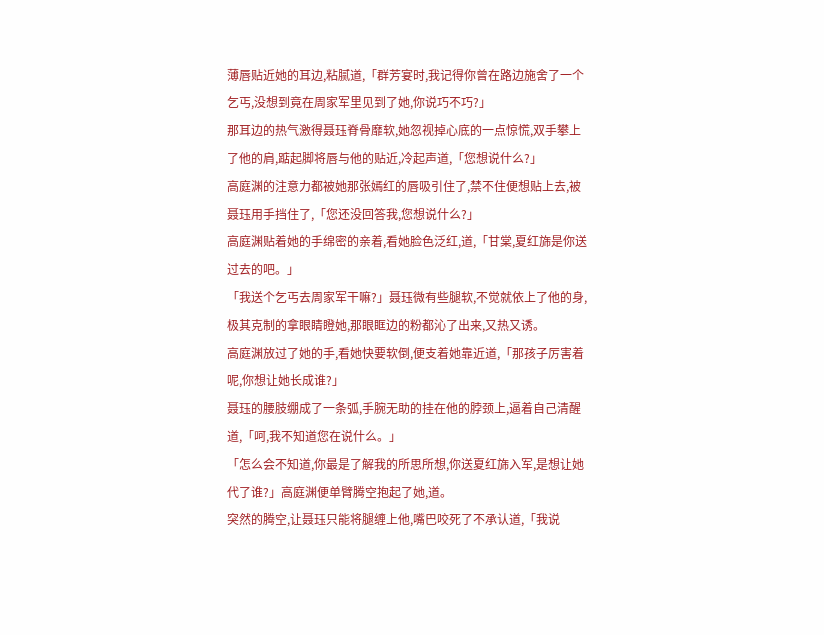薄唇贴近她的耳边,粘腻道,「群芳宴时,我记得你曾在路边施舍了一个乞丐,没想到竟在周家军里见到了她,你说巧不巧?」
那耳边的热气激得聂珏脊骨靡软,她忽视掉心底的一点惊慌,双手攀上了他的肩,踮起脚将唇与他的贴近,冷起声道,「您想说什么?」
高庭渊的注意力都被她那张嫣红的唇吸引住了,禁不住便想贴上去,被聂珏用手挡住了,「您还没回答我,您想说什么?」
高庭渊贴着她的手绵密的亲着,看她脸色泛红,道,「甘棠,夏红旆是你送过去的吧。」
「我送个乞丐去周家军干嘛?」聂珏微有些腿软,不觉就依上了他的身,极其克制的拿眼睛瞪她,那眼眶边的粉都沁了出来,又热又诱。
高庭渊放过了她的手,看她快要软倒,便支着她靠近道,「那孩子厉害着呢,你想让她长成谁?」
聂珏的腰肢绷成了一条弧,手腕无助的挂在他的脖颈上,逼着自己清醒道,「呵,我不知道您在说什么。」
「怎么会不知道,你最是了解我的所思所想,你送夏红旆入军,是想让她代了谁?」高庭渊便单臂腾空抱起了她,道。
突然的腾空,让聂珏只能将腿缠上他,嘴巴咬死了不承认道,「我说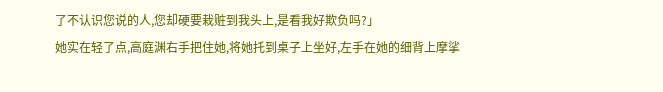了不认识您说的人,您却硬要栽赃到我头上,是看我好欺负吗?」
她实在轻了点,高庭渊右手把住她,将她托到桌子上坐好,左手在她的细背上摩挲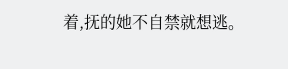着,抚的她不自禁就想逃。